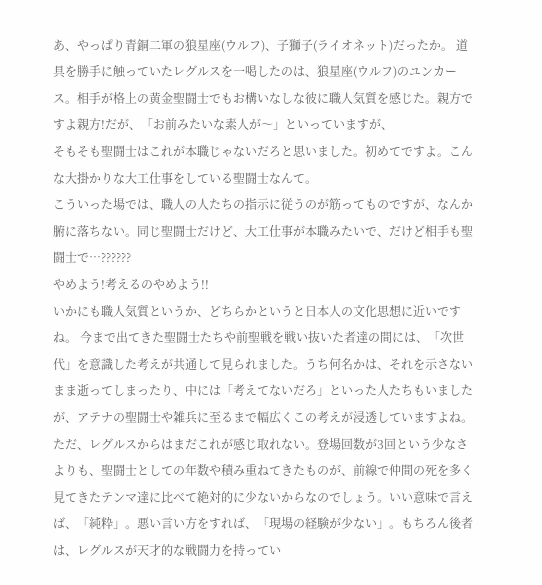あ、やっぱり青銅二軍の狼星座(ウルフ)、子獅子(ライオネット)だったか。 道具を勝手に触っていたレグルスを一喝したのは、狼星座(ウルフ)のユンカース。相手が格上の黄金聖闘士でもお構いなしな彼に職人気質を感じた。親方ですよ親方!だが、「お前みたいな素人が〜」といっていますが、
そもそも聖闘士はこれが本職じゃないだろと思いました。初めてですよ。こんな大掛かりな大工仕事をしている聖闘士なんて。
こういった場では、職人の人たちの指示に従うのが筋ってものですが、なんか腑に落ちない。同じ聖闘士だけど、大工仕事が本職みたいで、だけど相手も聖闘士で…??????
やめよう!考えるのやめよう!!
いかにも職人気質というか、どちらかというと日本人の文化思想に近いですね。 今まで出てきた聖闘士たちや前聖戦を戦い抜いた者達の間には、「次世代」を意識した考えが共通して見られました。うち何名かは、それを示さないまま逝ってしまったり、中には「考えてないだろ」といった人たちもいましたが、アテナの聖闘士や雑兵に至るまで幅広くこの考えが浸透していますよね。
ただ、レグルスからはまだこれが感じ取れない。登場回数が3回という少なさよりも、聖闘士としての年数や積み重ねてきたものが、前線で仲間の死を多く見てきたテンマ達に比べて絶対的に少ないからなのでしょう。いい意味で言えば、「純粋」。悪い言い方をすれば、「現場の経験が少ない」。もちろん後者は、レグルスが天才的な戦闘力を持ってい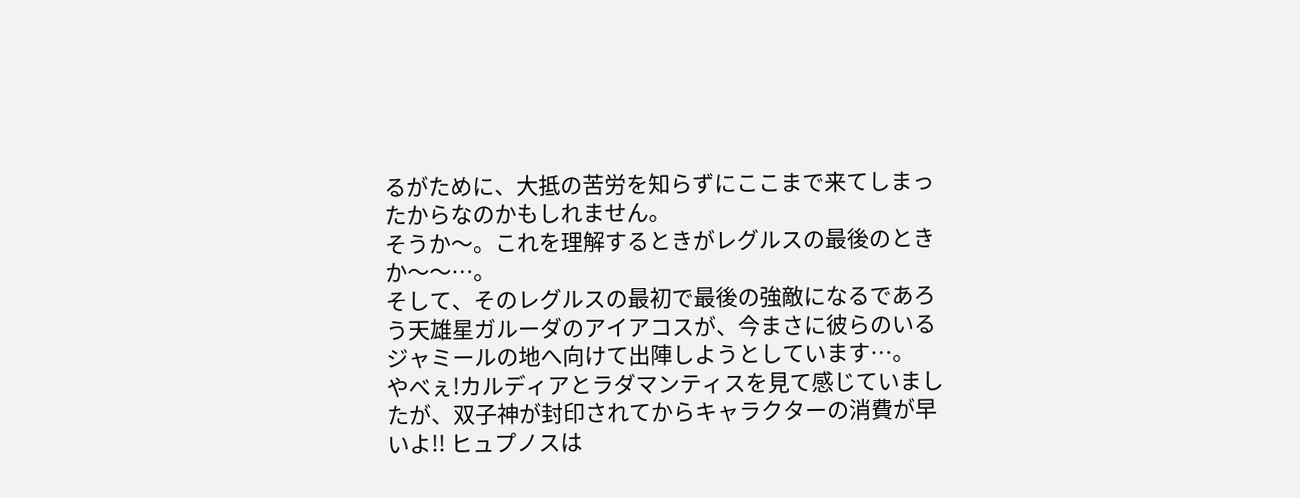るがために、大抵の苦労を知らずにここまで来てしまったからなのかもしれません。
そうか〜。これを理解するときがレグルスの最後のときか〜〜…。
そして、そのレグルスの最初で最後の強敵になるであろう天雄星ガルーダのアイアコスが、今まさに彼らのいるジャミールの地へ向けて出陣しようとしています…。
やべぇ!カルディアとラダマンティスを見て感じていましたが、双子神が封印されてからキャラクターの消費が早いよ!! ヒュプノスは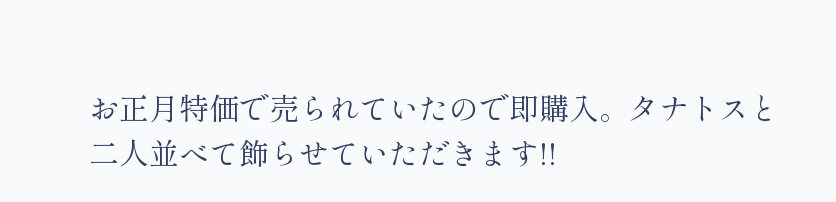お正月特価で売られていたので即購入。タナトスと二人並べて飾らせていただきます!!